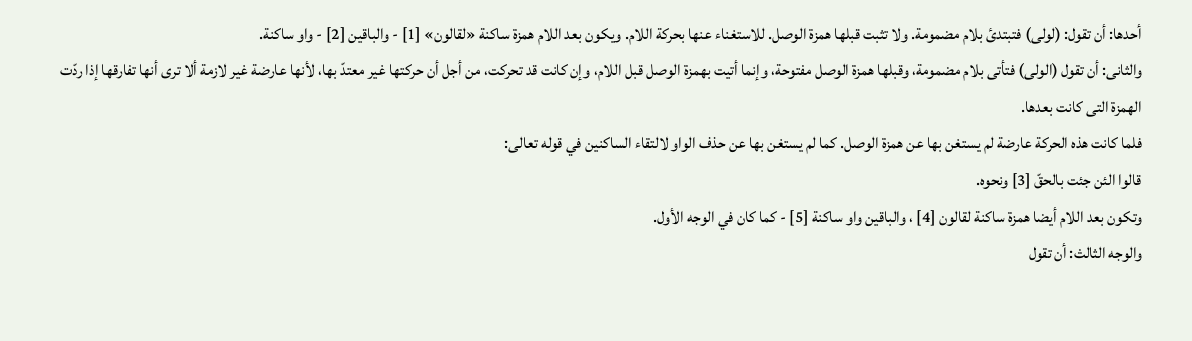أحدها: أن تقول: (لولى) فتبتدئ بلام مضمومة. ولا تثبت قبلها همزة الوصل. للاستغناء عنها بحركة اللام. ويكون بعد اللام همزة ساكنة «لقالون» [1] - والباقين [2] - واو ساكنة.
والثانى: أن تقول (الولى) فتأتى بلام مضمومة، وقبلها همزة الوصل مفتوحة، وإنما أتيت بهمزة الوصل قبل اللام، وإن كانت قد تحركت، من أجل أن حركتها غير معتدّ بها، لأنها عارضة غير لازمة ألا ترى أنها تفارقها إذا ردّت الهمزة التى كانت بعدها.
فلما كانت هذه الحركة عارضة لم يستغن بها عن همزة الوصل. كما لم يستغن بها عن حذف الواو لالتقاء الساكنين في قوله تعالى:
قالوا الئن جئت بالحقّ [3] ونحوه.
وتكون بعد اللام أيضا همزة ساكنة لقالون [4] ، والباقين واو ساكنة [5] - كما كان في الوجه الأول.
والوجه الثالث: أن تقول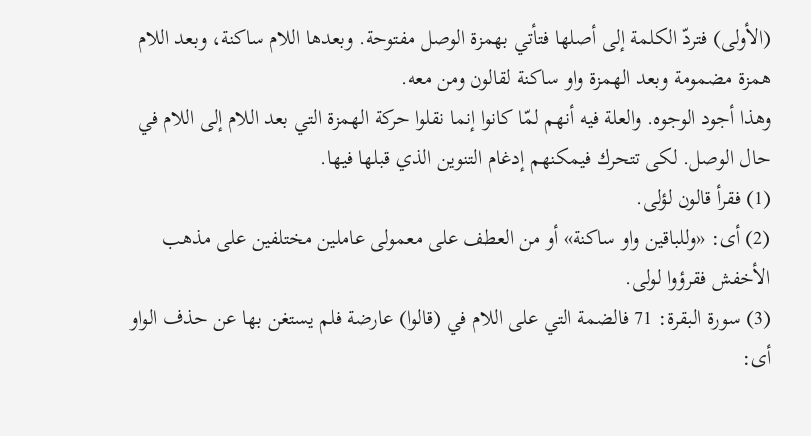(الأولى) فتردّ الكلمة إلى أصلها فتأتي بهمزة الوصل مفتوحة. وبعدها اللام ساكنة، وبعد اللام همزة مضمومة وبعد الهمزة واو ساكنة لقالون ومن معه.
وهذا أجود الوجوه. والعلة فيه أنهم لمّا كانوا إنما نقلوا حركة الهمزة التي بعد اللام إلى اللام في حال الوصل. لكى تتحرك فيمكنهم إدغام التنوين الذي قبلها فيها.
(1) فقرأ قالون لؤلى.
(2) أى: «وللباقين واو ساكنة» أو من العطف على معمولى عاملين مختلفين على مذهب الأخفش فقرؤوا لولى.
(3) سورة البقرة: 71 فالضمة التي على اللام في (قالوا) عارضة فلم يستغن بها عن حذف الواو أى: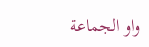واو الجماعة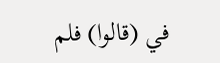في (قالوا) فلم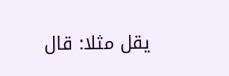يقل مثلا: قال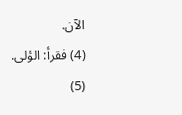الآن.
(4) فقرأ: الؤلى.
(5)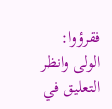فقرؤوا: الولى وانظر التعليق في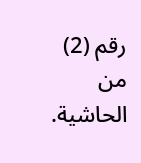رقم (2) من الحاشية.